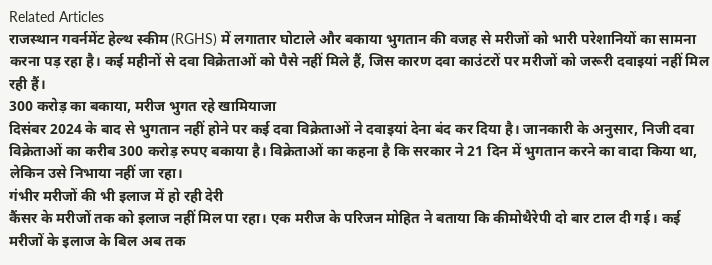Related Articles
राजस्थान गवर्नमेंट हेल्थ स्कीम (RGHS) में लगातार घोटाले और बकाया भुगतान की वजह से मरीजों को भारी परेशानियों का सामना करना पड़ रहा है। कई महीनों से दवा विक्रेताओं को पैसे नहीं मिले हैं, जिस कारण दवा काउंटरों पर मरीजों को जरूरी दवाइयां नहीं मिल रही हैं।
300 करोड़ का बकाया, मरीज भुगत रहे खामियाजा
दिसंबर 2024 के बाद से भुगतान नहीं होने पर कई दवा विक्रेताओं ने दवाइयां देना बंद कर दिया है। जानकारी के अनुसार, निजी दवा विक्रेताओं का करीब 300 करोड़ रुपए बकाया है। विक्रेताओं का कहना है कि सरकार ने 21 दिन में भुगतान करने का वादा किया था, लेकिन उसे निभाया नहीं जा रहा।
गंभीर मरीजों की भी इलाज में हो रही देरी
कैंसर के मरीजों तक को इलाज नहीं मिल पा रहा। एक मरीज के परिजन मोहित ने बताया कि कीमोथैरेपी दो बार टाल दी गई। कई मरीजों के इलाज के बिल अब तक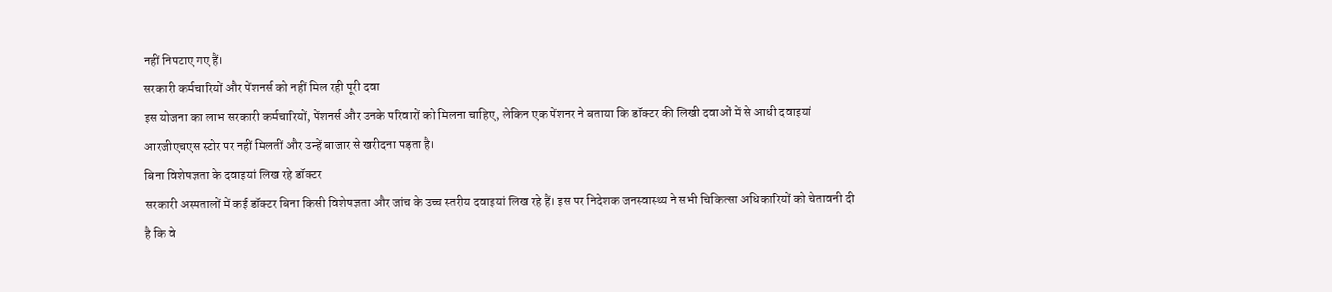नहीं निपटाए गए हैं।
सरकारी कर्मचारियों और पेंशनर्स को नहीं मिल रही पूरी दवा
इस योजना का लाभ सरकारी कर्मचारियों, पेंशनर्स और उनके परिवारों को मिलना चाहिए, लेकिन एक पेंशनर ने बताया कि डॉक्टर की लिखी दवाओं में से आधी दवाइयां आरजीएचएस स्टोर पर नहीं मिलतीं और उन्हें बाजार से खरीदना पड़ता है।
बिना विशेषज्ञता के दवाइयां लिख रहे डॉक्टर
सरकारी अस्पतालों में कई डॉक्टर बिना किसी विशेषज्ञता और जांच के उच्च स्तरीय दवाइयां लिख रहे हैं। इस पर निदेशक जनस्वास्थ्य ने सभी चिकित्सा अधिकारियों को चेतावनी दी है कि वे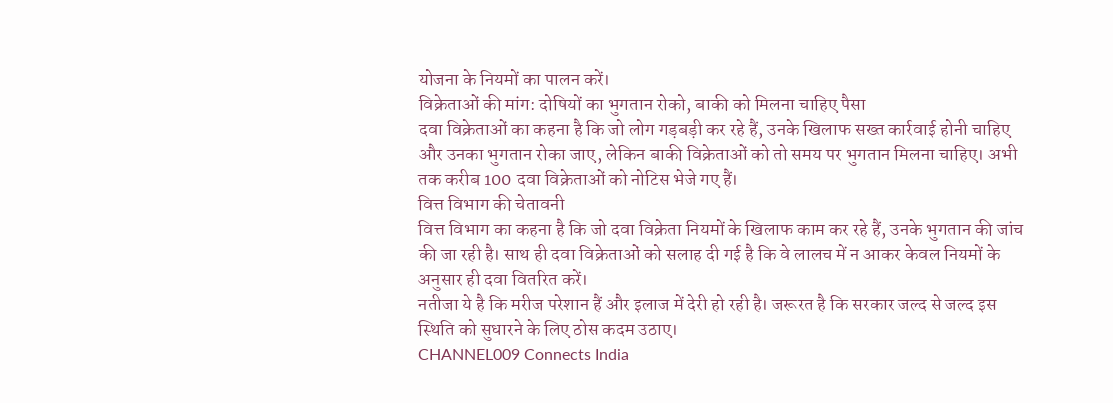योजना के नियमों का पालन करें।
विक्रेताओं की मांग: दोषियों का भुगतान रोको, बाकी को मिलना चाहिए पैसा
दवा विक्रेताओं का कहना है कि जो लोग गड़बड़ी कर रहे हैं, उनके खिलाफ सख्त कार्रवाई होनी चाहिए और उनका भुगतान रोका जाए, लेकिन बाकी विक्रेताओं को तो समय पर भुगतान मिलना चाहिए। अभी तक करीब 100 दवा विक्रेताओं को नोटिस भेजे गए हैं।
वित्त विभाग की चेतावनी
वित्त विभाग का कहना है कि जो दवा विक्रेता नियमों के खिलाफ काम कर रहे हैं, उनके भुगतान की जांच की जा रही है। साथ ही दवा विक्रेताओं को सलाह दी गई है कि वे लालच में न आकर केवल नियमों के अनुसार ही दवा वितरित करें।
नतीजा ये है कि मरीज परेशान हैं और इलाज में देरी हो रही है। जरूरत है कि सरकार जल्द से जल्द इस स्थिति को सुधारने के लिए ठोस कदम उठाए।
CHANNEL009 Connects India